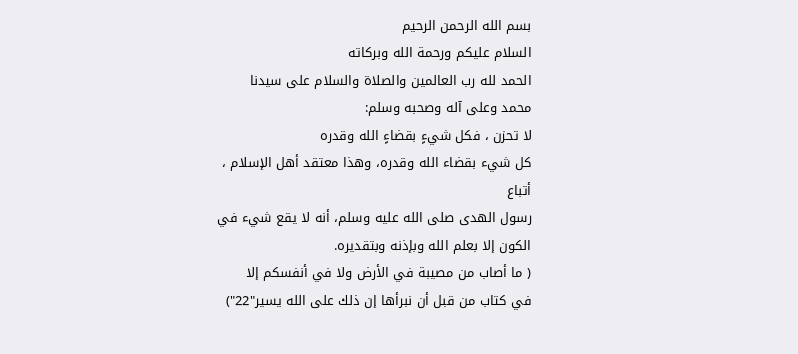بسم الله الرحمن الرحيم
السلام عليكم ورحمة الله وبركاته
الحمد لله رب العالمين والصلاة والسلام على سيدنا
محمد وعلى آله وصحبه وسلم:
لا تحزن ، فكل شيءٍ بقضاءٍ الله وقدره
كل شيء بقضاء الله وقدره، وهذا معتقد أهل الإسلام ، أتباع
رسول الهدى صلى الله عليه وسلم، أنه لا يقع شيء في
الكون إلا بعلم الله وبإذنه وبتقديره.
( ما أصاب من مصيبة في الأرض ولا في أنفسكم إلا
في كتاب من قبل أن نبرأها إن ذلك على الله يسير"22")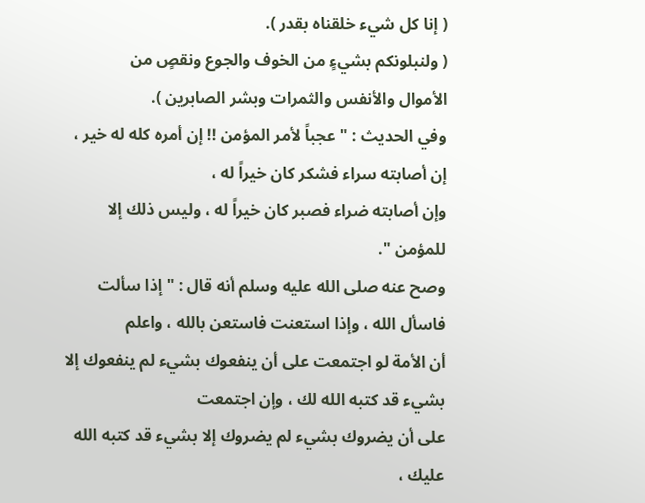( إنا كل شيء خلقناه بقدر ).
( ولنبلونكم بشيءٍ من الخوف والجوع ونقصٍ من
الأموال والأنفس والثمرات وبشر الصابرين ).
وفي الحديث : " عجباً لأمر المؤمن !! إن أمره كله له خير ،
إن أصابته سراء فشكر كان خيراً له ،
وإن أصابته ضراء فصبر كان خيراً له ، وليس ذلك إلا للمؤمن ".
وصح عنه صلى الله عليه وسلم أنه قال : " إذا سألت فاسأل الله ، وإذا استعنت فاستعن بالله ، واعلم
أن الأمة لو اجتمعت على أن ينفعوك بشيء لم ينفعوك إلا بشيء قد كتبه الله لك ، وإن اجتمعت
على أن يضروك بشيء لم يضروك إلا بشيء قد كتبه الله عليك ،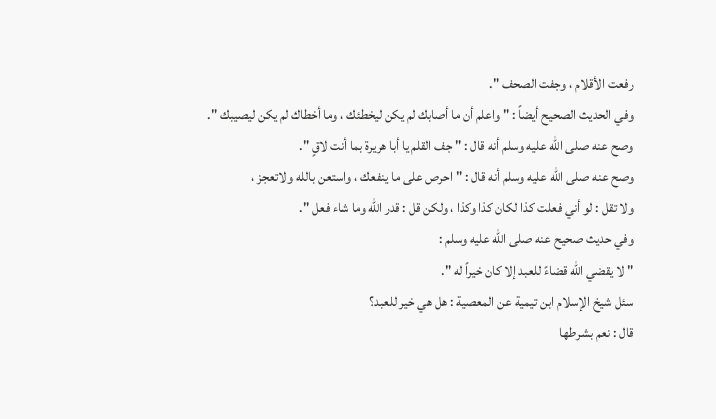رفعت الأقلام ، وجفت الصحف ".
وفي الحديث الصحيح أيضاً : " واعلم أن ما أصابك لم يكن ليخطئك ، وما أخطاك لم يكن ليصيبك ".
وصح عنه صلى الله عليه وسلم أنه قال : " جف القلم يا أبا هريرة بما أنت لاقٍ ".
وصح عنه صلى الله عليه وسلم أنه قال : " احرص على ما ينفعك ، واستعن بالله ولاتعجز ،
ولا تقل : لو أني فعلت كذا لكان كذا وكذا ، ولكن قل : قدر الله وما شاء فعل ".
وفي حديث صحيح عنه صلى الله عليه وسلم :
" لا يقضي الله قضاءً للعبد إلا كان خيراً له ".
سئل شيخ الإسلام ابن تيمية عن المعصية : هل هي خير للعبد؟
قال : نعم بشرطها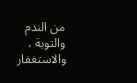من الندم والتوبة ، والاستغفار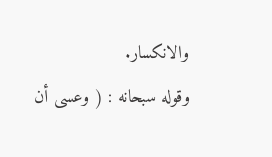والانكسار.
وقوله سبحانه : ( وعسى أن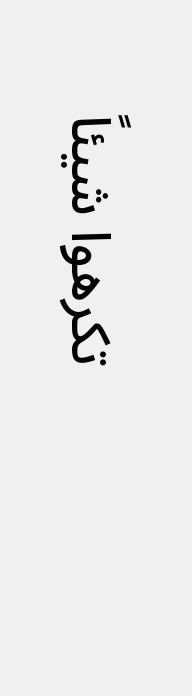تكرهوا شيئاً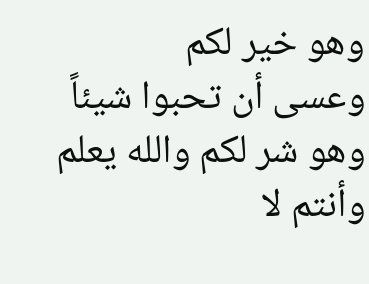وهو خير لكم
وعسى أن تحبوا شيئاً وهو شر لكم والله يعلم وأنتم لا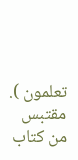تعلمون ).
مقتبس من كتاب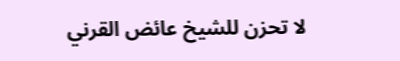لا تحزن للشيخ عائض القرني